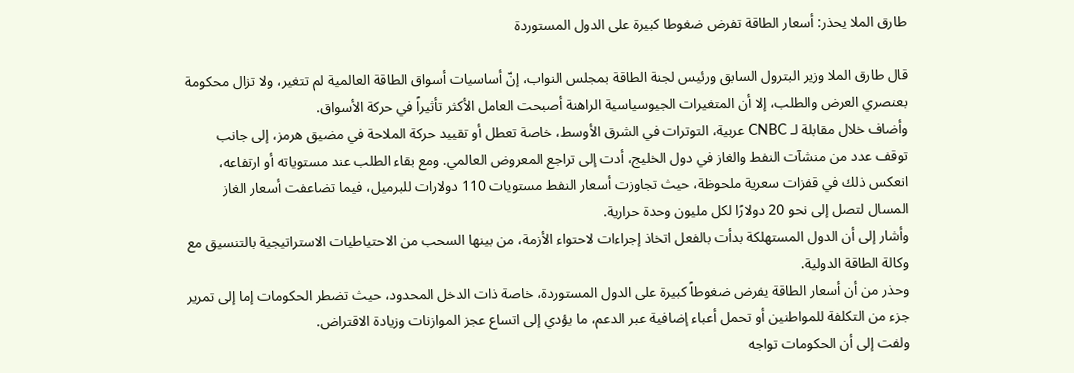طارق الملا يحذر: أسعار الطاقة تفرض ضغوطا كبيرة على الدول المستوردة

قال طارق الملا وزير البترول السابق ورئيس لجنة الطاقة بمجلس النواب، إنّ أساسيات أسواق الطاقة العالمية لم تتغير، ولا تزال محكومة بعنصري العرض والطلب، إلا أن المتغيرات الجيوسياسية الراهنة أصبحت العامل الأكثر تأثيراً في حركة الأسواق.
وأضاف خلال مقابلة لـ CNBC عربية، التوترات في الشرق الأوسط، خاصة تعطل أو تقييد حركة الملاحة في مضيق هرمز، إلى جانب توقف عدد من منشآت النفط والغاز في دول الخليج، أدت إلى تراجع المعروض العالمي. ومع بقاء الطلب عند مستوياته أو ارتفاعه، انعكس ذلك في قفزات سعرية ملحوظة، حيث تجاوزت أسعار النفط مستويات 110 دولارات للبرميل، فيما تضاعفت أسعار الغاز المسال لتصل إلى نحو 20 دولارًا لكل مليون وحدة حرارية.
وأشار إلى أن الدول المستهلكة بدأت بالفعل اتخاذ إجراءات لاحتواء الأزمة، من بينها السحب من الاحتياطيات الاستراتيجية بالتنسيق مع وكالة الطاقة الدولية.
وحذر من أن أسعار الطاقة يفرض ضغوطاً كبيرة على الدول المستوردة، خاصة ذات الدخل المحدود، حيث تضطر الحكومات إما إلى تمرير جزء من التكلفة للمواطنين أو تحمل أعباء إضافية عبر الدعم، ما يؤدي إلى اتساع عجز الموازنات وزيادة الاقتراض.
ولفت إلى أن الحكومات تواجه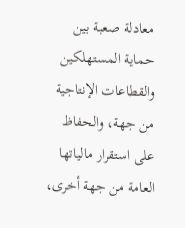معادلة صعبة بين حماية المستهلكين والقطاعات الإنتاجية من جهة، والحفاظ على استقرار مالياتها العامة من جهة أخرى،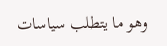وهو ما يتطلب سياسات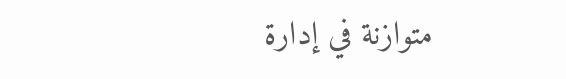متوازنة في إدارة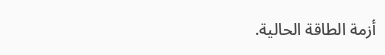أزمة الطاقة الحالية.